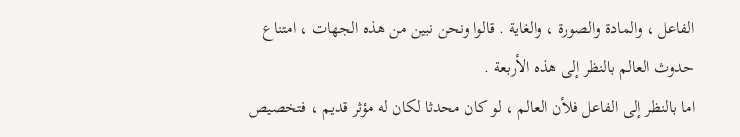الفاعل ، والمادة والصورة ، والغاية . قالوا ونحن نبين من هذه الجهات ، امتناع حدوث العالم بالنظر إلى هذه الأربعة .
اما بالنظر إلى الفاعل فلأن العالم ، لو كان محدثا لكان له مؤثر قديم ، فتخصيص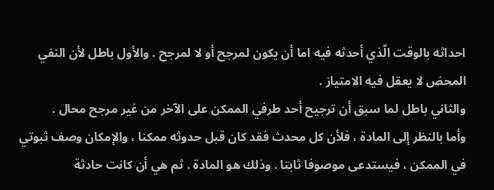احداثه بالوقت الّذي أحدثه فيه اما أن يكون لمرجح أو لا لمرجح . والأول باطل لأن النفي المحض لا يعقل فيه الامتياز .
والثاني باطل لما سبق أن ترجيح أحد طرفي الممكن على الآخر من غير مرجح محال .
وأما بالنظر إلى المادة ، فلأن كل محدث فقد كان قبل حدوثه ممكنا ، والإمكان وصف ثبوتي في الممكن ، فيستدعى موصوفا ثابتا . وذلك هو المادة . ثم هي أن كانت حادثة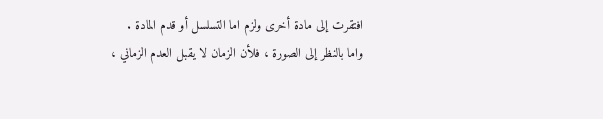افتقرت إلى مادة أخرى ولزم اما التسلسل أو قدم المادة .
واما بالنظر إلى الصورة ، فلأن الزمان لا يقبل العدم الزماني ،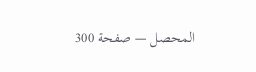المحصل — صفحة 300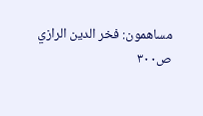مساهمون: فخر الدين الرازي
ص٣٠٠